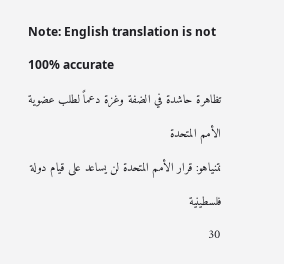Note: English translation is not 100% accurate
تظاهرة حاشدة في الضفة وغزة دعماً لطلب عضوية الأمم المتحدة
نتنياهو: قرار الأمم المتحدة لن يساعد على قيام دولة فلسطينية
30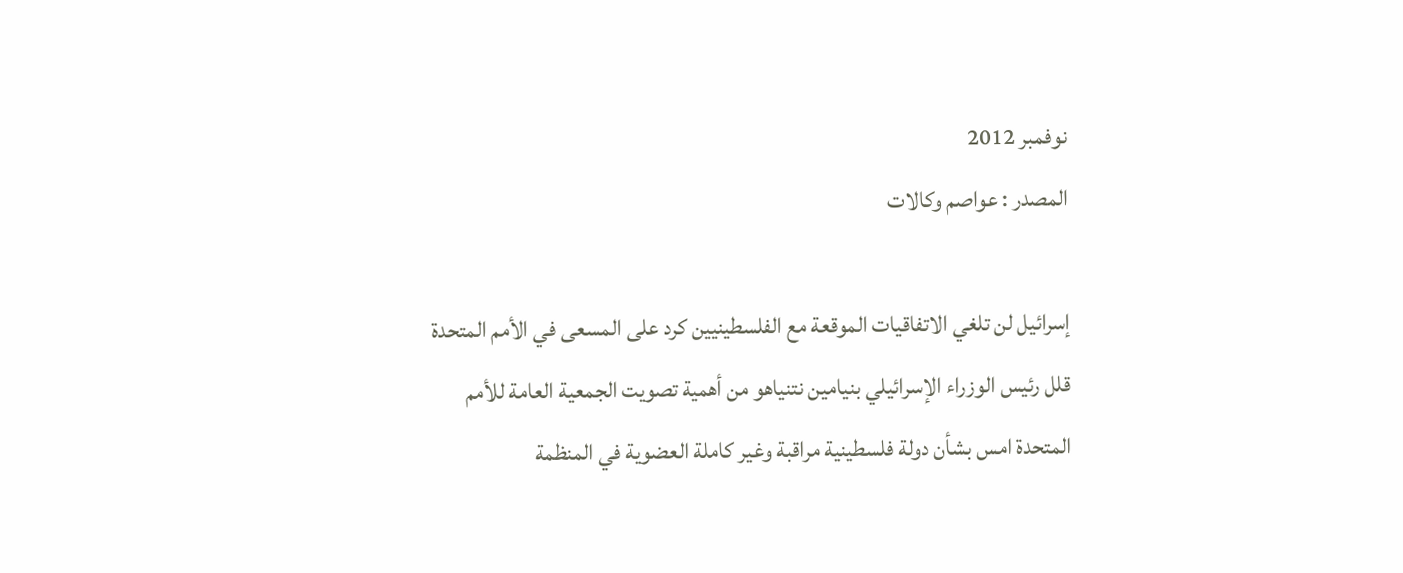نوفمبر 2012
المصدر : عواصم وكالات

إسرائيل لن تلغي الاتفاقيات الموقعة مع الفلسطينيين كرد على المسعى في الأمم المتحدة
قلل رئيس الوزراء الإسرائيلي بنيامين نتنياهو من أهمية تصويت الجمعية العامة للأمم المتحدة امس بشأن دولة فلسطينية مراقبة وغير كاملة العضوية في المنظمة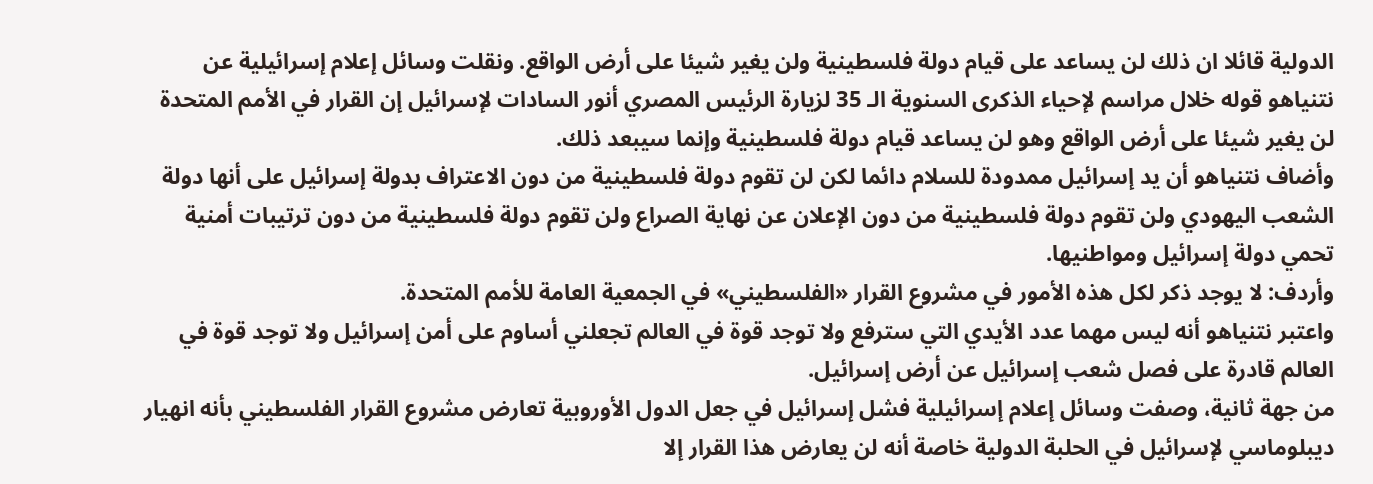الدولية قائلا ان ذلك لن يساعد على قيام دولة فلسطينية ولن يغير شيئا على أرض الواقع. ونقلت وسائل إعلام إسرائيلية عن نتنياهو قوله خلال مراسم لإحياء الذكرى السنوية الـ 35 لزيارة الرئيس المصري أنور السادات لإسرائيل إن القرار في الأمم المتحدة لن يغير شيئا على أرض الواقع وهو لن يساعد قيام دولة فلسطينية وإنما سيبعد ذلك.
وأضاف نتنياهو أن يد إسرائيل ممدودة للسلام دائما لكن لن تقوم دولة فلسطينية من دون الاعتراف بدولة إسرائيل على أنها دولة الشعب اليهودي ولن تقوم دولة فلسطينية من دون الإعلان عن نهاية الصراع ولن تقوم دولة فلسطينية من دون ترتيبات أمنية تحمي دولة إسرائيل ومواطنيها.
وأردف: لا يوجد ذكر لكل هذه الأمور في مشروع القرار «الفلسطيني» في الجمعية العامة للأمم المتحدة.
واعتبر نتنياهو أنه ليس مهما عدد الأيدي التي سترفع ولا توجد قوة في العالم تجعلني أساوم على أمن إسرائيل ولا توجد قوة في العالم قادرة على فصل شعب إسرائيل عن أرض إسرائيل.
من جهة ثانية، وصفت وسائل إعلام إسرائيلية فشل إسرائيل في جعل الدول الأوروبية تعارض مشروع القرار الفلسطيني بأنه انهيار ديبلوماسي لإسرائيل في الحلبة الدولية خاصة أنه لن يعارض هذا القرار إلا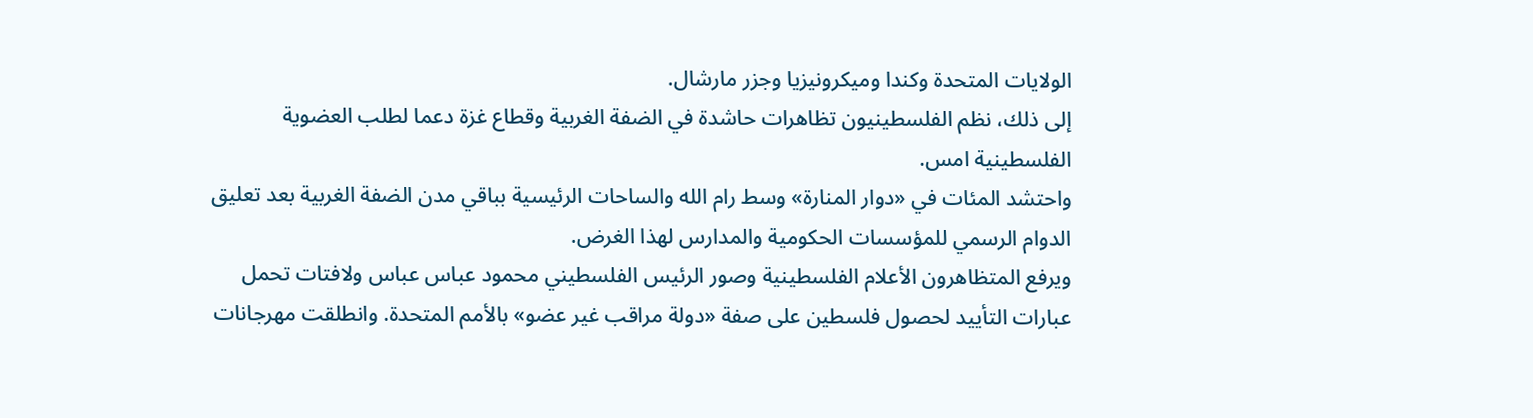الولايات المتحدة وكندا وميكرونيزيا وجزر مارشال.
إلى ذلك، نظم الفلسطينيون تظاهرات حاشدة في الضفة الغربية وقطاع غزة دعما لطلب العضوية الفلسطينية امس.
واحتشد المئات في «دوار المنارة» وسط رام الله والساحات الرئيسية بباقي مدن الضفة الغربية بعد تعليق الدوام الرسمي للمؤسسات الحكومية والمدارس لهذا الغرض.
ويرفع المتظاهرون الأعلام الفلسطينية وصور الرئيس الفلسطيني محمود عباس عباس ولافتات تحمل عبارات التأييد لحصول فلسطين على صفة «دولة مراقب غير عضو» بالأمم المتحدة. وانطلقت مهرجانات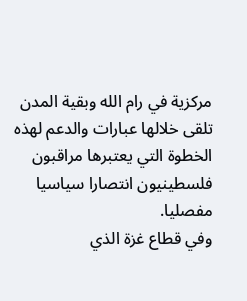مركزية في رام الله وبقية المدن تلقى خلالها عبارات والدعم لهذه الخطوة التي يعتبرها مراقبون فلسطينيون انتصارا سياسيا مفصليا.
وفي قطاع غزة الذي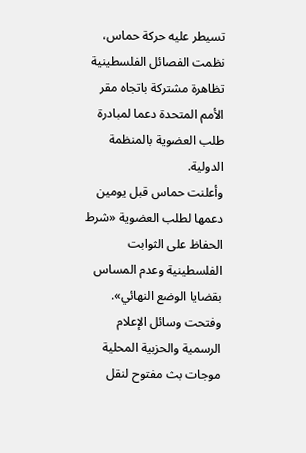تسيطر عليه حركة حماس، نظمت الفصائل الفلسطينية تظاهرة مشتركة باتجاه مقر الأمم المتحدة دعما لمبادرة طلب العضوية بالمنظمة الدولية.
وأعلنت حماس قبل يومين دعمها لطلب العضوية «شرط الحفاظ على الثوابت الفلسطينية وعدم المساس بقضايا الوضع النهائي».
وفتحت وسائل الإعلام الرسمية والحزبية المحلية موجات بث مفتوح لنقل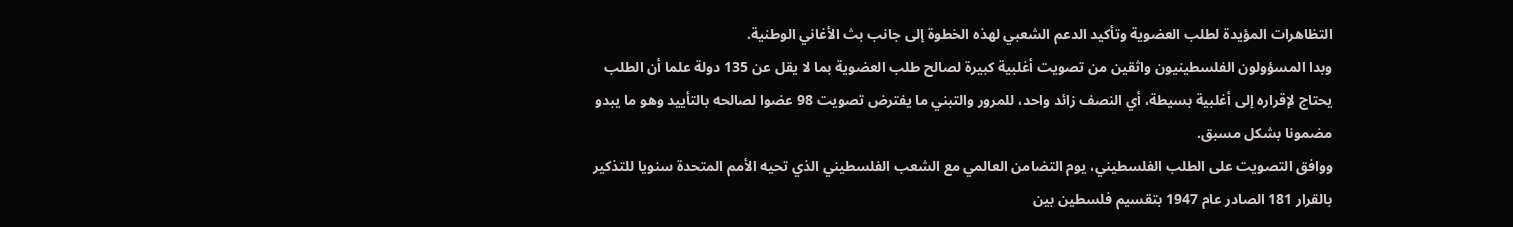التظاهرات المؤيدة لطلب العضوية وتأكيد الدعم الشعبي لهذه الخطوة إلى جانب بث الأغاني الوطنية.
وبدا المسؤولون الفلسطينيون واثقين من تصويت أغلبية كبيرة لصالح طلب العضوية بما لا يقل عن 135 دولة علما أن الطلب يحتاج لإقراره إلى أغلبية بسيطة، أي النصف زائد واحد، للمرور والتبني ما يفترض تصويت 98 عضوا لصالحه بالتأييد وهو ما يبدو مضمونا بشكل مسبق.
ووافق التصويت على الطلب الفلسطيني، يوم التضامن العالمي مع الشعب الفلسطيني الذي تحيه الأمم المتحدة سنويا للتذكير بالقرار 181 الصادر عام 1947 بتقسيم فلسطين بين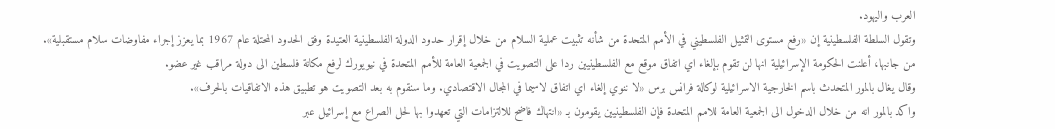العرب واليهود.
وتقول السلطة الفلسطينية إن «رفع مستوى التمثيل الفلسطيني في الأمم المتحدة من شأنه تثبيت عملية السلام من خلال إقرار حدود الدولة الفلسطينية العتيدة وفق الحدود المحتلة عام 1967 بما يعزز إجراء مفاوضات سلام مستقبلية».
من جانبها، أعلنت الحكومة الإسرائيلية انها لن تقوم بإلغاء اي اتفاق موقع مع الفلسطينيين ردا على التصويت في الجمعية العامة للأمم المتحدة في نيويورك لرفع مكانة فلسطين الى دولة مراقب غير عضو.
وقال يغال بالمور المتحدث باسم الخارجية الاسرائيلية لوكالة فرانس برس «لا ننوي إلغاء اي اتفاق لاسيما في المجال الاقتصادي. وما سنقوم به بعد التصويت هو تطبيق هذه الاتفاقيات بالحرف».
واكد بالمور انه من خلال الدخول الى الجمعية العامة للامم المتحدة فإن الفلسطينيين يقومون بـ «انتهاك فاضح للالتزامات التي تعهدوا بها لحل الصراع مع إسرائيل عبر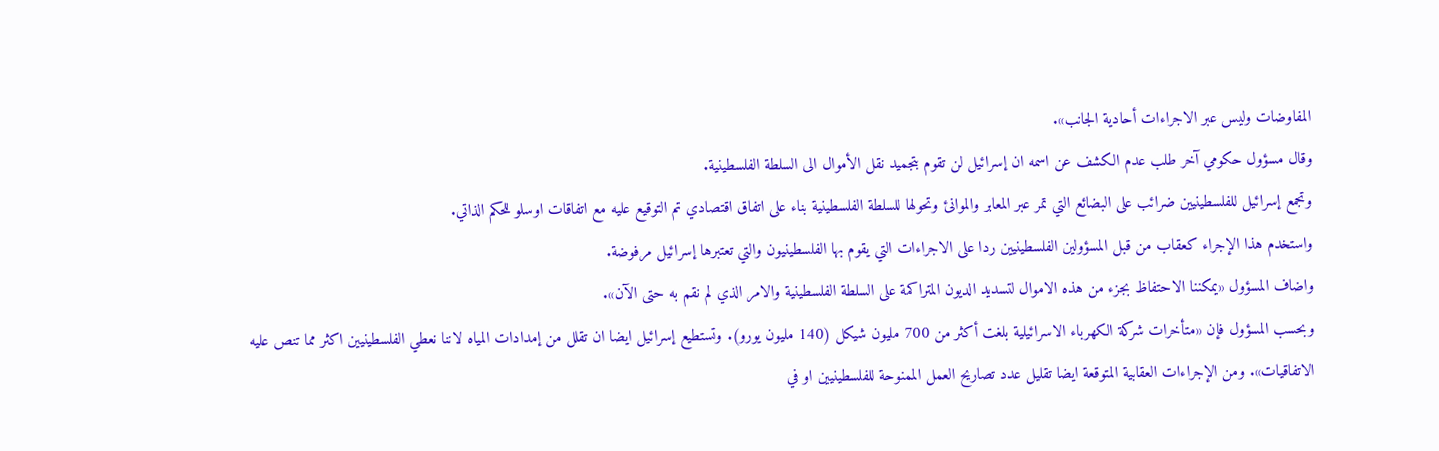المفاوضات وليس عبر الاجراءات أحادية الجانب».
وقال مسؤول حكومي آخر طلب عدم الكشف عن اسمه ان إسرائيل لن تقوم بتجميد نقل الأموال الى السلطة الفلسطينية.
وتجمع إسرائيل للفلسطينيين ضرائب على البضائع التي تمر عبر المعابر والموانئ وتحولها للسلطة الفلسطينية بناء على اتفاق اقتصادي تم التوقيع عليه مع اتفاقات اوسلو للحكم الذاتي.
واستخدم هذا الإجراء كعقاب من قبل المسؤولين الفلسطينيين ردا على الاجراءات التي يقوم بها الفلسطينيون والتي تعتبرها إسرائيل مرفوضة.
واضاف المسؤول «يمكننا الاحتفاظ بجزء من هذه الاموال لتسديد الديون المتراكمة على السلطة الفلسطينية والامر الذي لم نقم به حتى الآن».
وبحسب المسؤول فإن «متأخرات شركة الكهرباء الاسرائيلية بلغت أكثر من 700 مليون شيكل (140 مليون يورو). وتستطيع إسرائيل ايضا ان تقلل من إمدادات المياه لاننا نعطي الفلسطينيين اكثر مما تنص عليه الاتفاقيات». ومن الإجراءات العقابية المتوقعة ايضا تقليل عدد تصاريح العمل الممنوحة للفلسطينيين او في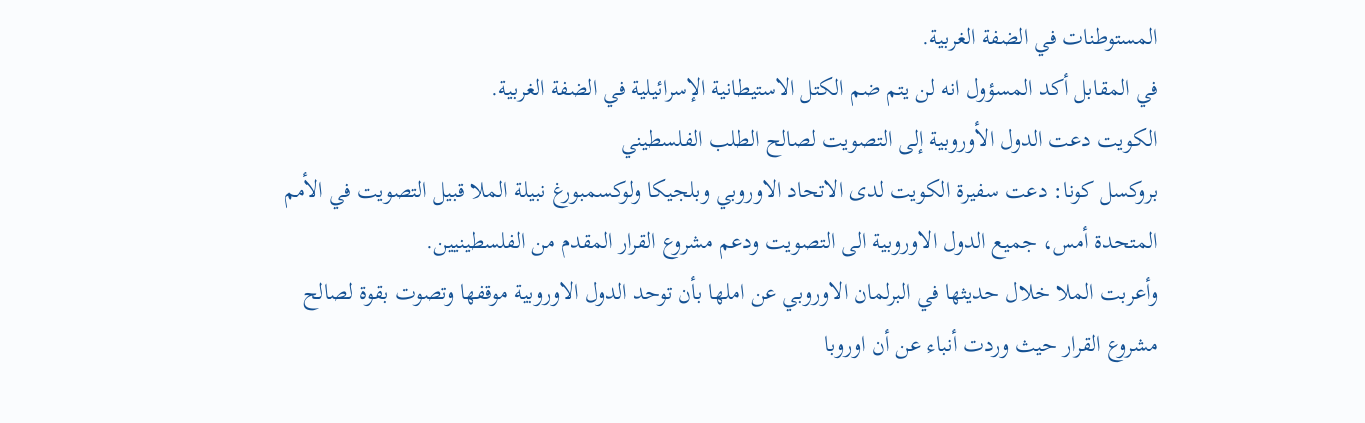المستوطنات في الضفة الغربية.
في المقابل أكد المسؤول انه لن يتم ضم الكتل الاستيطانية الإسرائيلية في الضفة الغربية.
الكويت دعت الدول الأوروبية إلى التصويت لصالح الطلب الفلسطيني
بروكسل كونا: دعت سفيرة الكويت لدى الاتحاد الاوروبي وبلجيكا ولوكسمبورغ نبيلة الملا قبيل التصويت في الأمم المتحدة أمس، جميع الدول الاوروبية الى التصويت ودعم مشروع القرار المقدم من الفلسطينيين.
وأعربت الملا خلال حديثها في البرلمان الاوروبي عن املها بأن توحد الدول الاوروبية موقفها وتصوت بقوة لصالح مشروع القرار حيث وردت أنباء عن أن اوروبا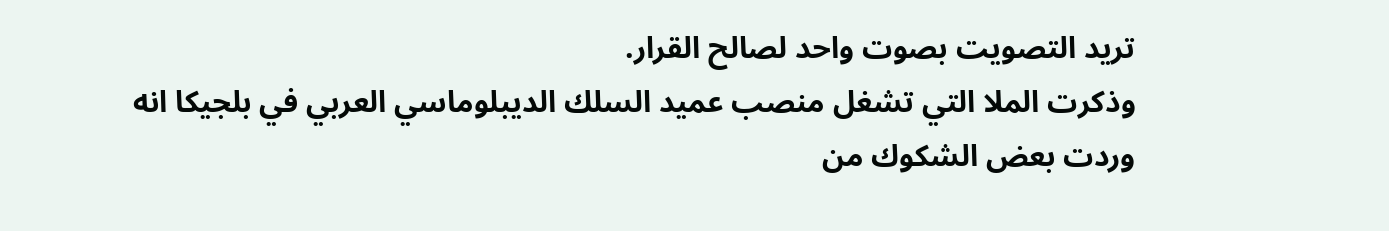تريد التصويت بصوت واحد لصالح القرار.
وذكرت الملا التي تشغل منصب عميد السلك الديبلوماسي العربي في بلجيكا انه وردت بعض الشكوك من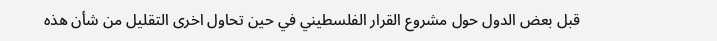قبل بعض الدول حول مشروع القرار الفلسطيني في حين تحاول اخرى التقليل من شأن هذه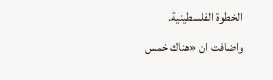الخطوة الفلسطينية.
واضافت ان «هناك خمس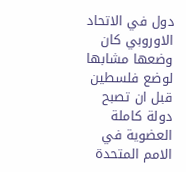دول في الاتحاد الاوروبي كان وضعها مشابها لوضع فلسطين قبل ان تصبح دولة كاملة العضوية في الامم المتحدة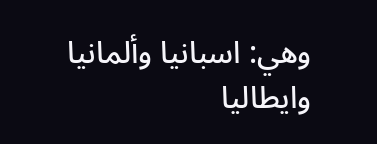وهي: اسبانيا وألمانيا وايطاليا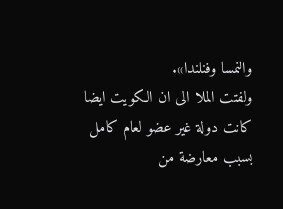والنمسا وفنلندا».
ولفتت الملا الى ان الكويت ايضا كانت دولة غير عضو لعام كامل بسبب معارضة من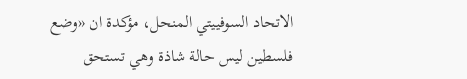الاتحاد السوفييتي المنحل، مؤكدة ان «وضع فلسطين ليس حالة شاذة وهي تستحق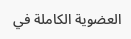العضوية الكاملة في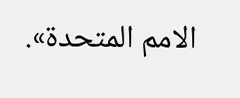الامم المتحدة».